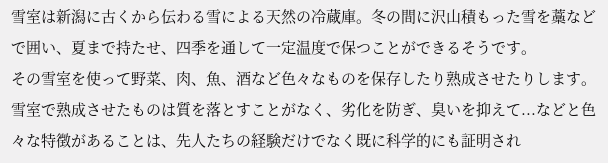雪室は新潟に古くから伝わる雪による天然の冷蔵庫。冬の間に沢山積もった雪を藁などで囲い、夏まで持たせ、四季を通して一定温度で保つことができるそうです。
その雪室を使って野菜、肉、魚、酒など色々なものを保存したり熟成させたりします。雪室で熟成させたものは質を落とすことがなく、劣化を防ぎ、臭いを抑えて...などと色々な特徴があることは、先人たちの経験だけでなく既に科学的にも証明され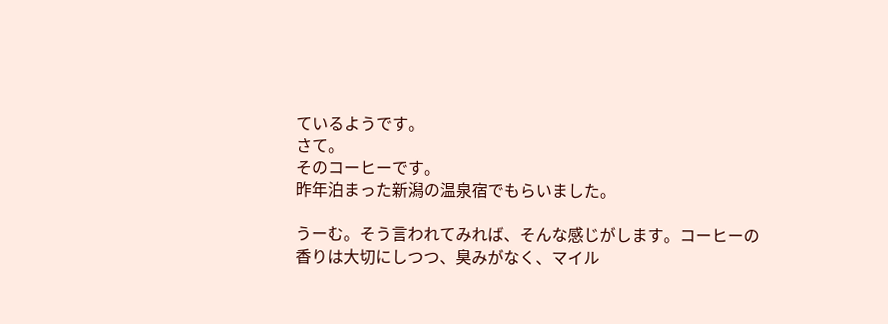ているようです。
さて。
そのコーヒーです。
昨年泊まった新潟の温泉宿でもらいました。

うーむ。そう言われてみれば、そんな感じがします。コーヒーの香りは大切にしつつ、臭みがなく、マイル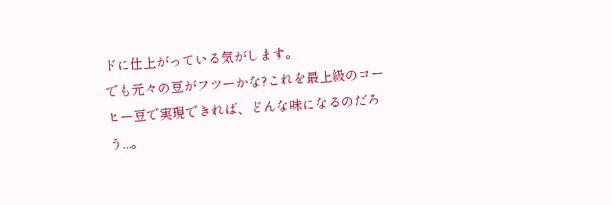ドに仕上がっている気がします。
でも元々の豆がフツーかな?これを最上級のコーヒー豆で実現できれば、どんな味になるのだろう...。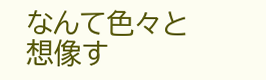なんて色々と想像す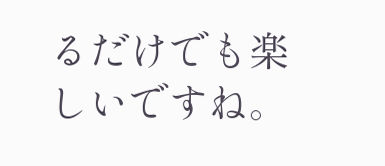るだけでも楽しいですね。